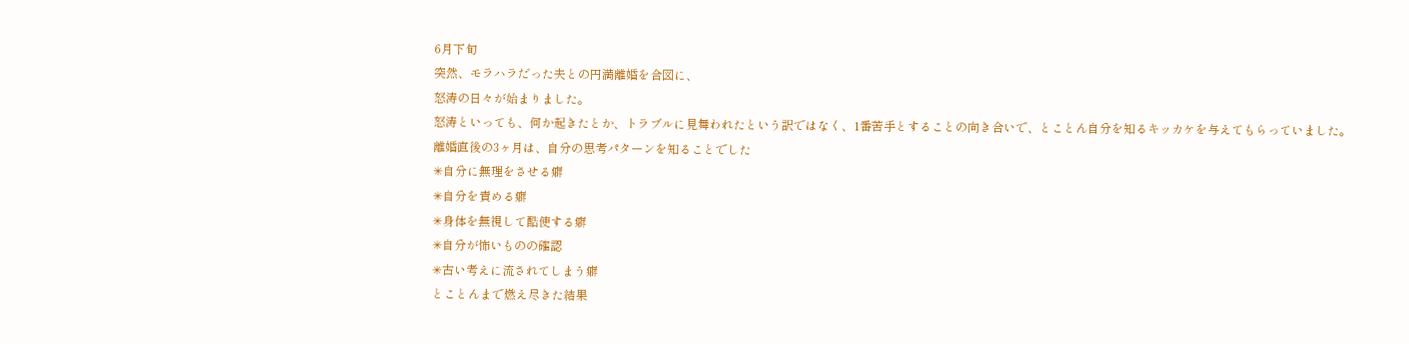6月下旬
突然、モラハラだった夫との円満離婚を合図に、
怒涛の日々が始まりました。
怒涛といっても、何か起きたとか、トラブルに見舞われたという訳ではなく、1番苦手とすることの向き合いで、とことん自分を知るキッカケを与えてもらっていました。
離婚直後の3ヶ月は、自分の思考パターンを知ることでした
✳自分に無理をさせる癖
✳自分を責める癖
✳身体を無視して酷使する癖
✳自分が怖いものの確認
✳古い考えに流されてしまう癖
とことんまで燃え尽きた結果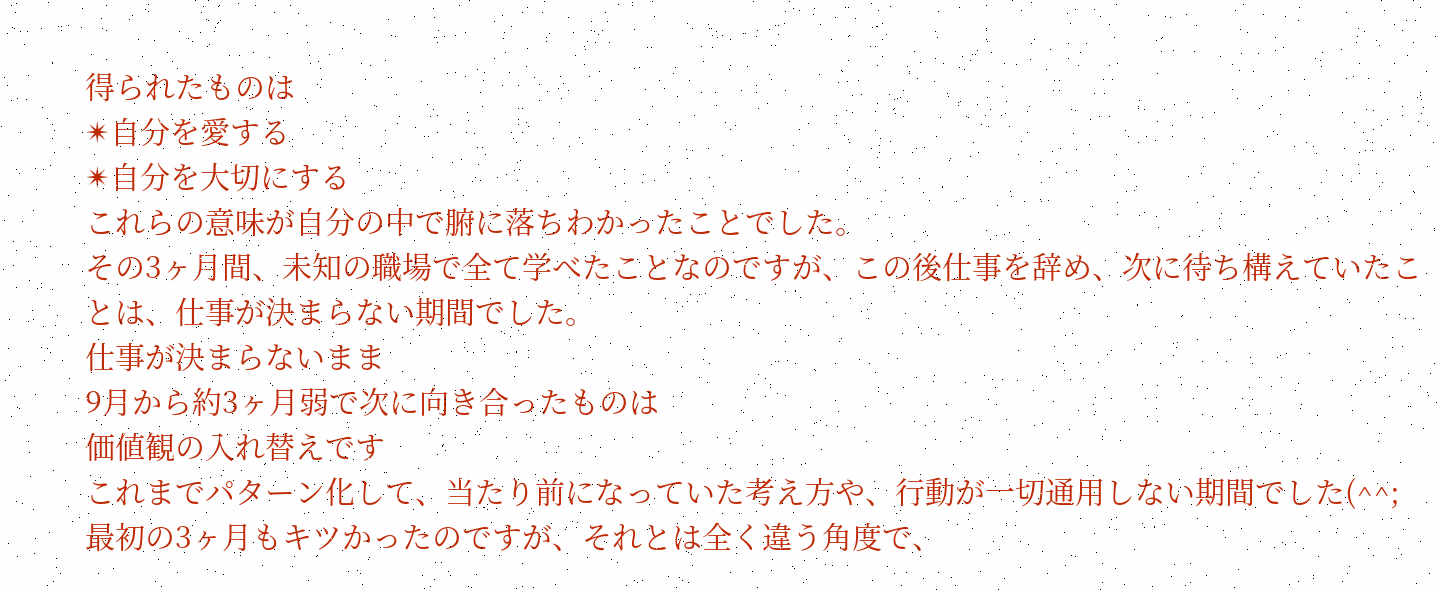得られたものは
✴自分を愛する
✴自分を大切にする
これらの意味が自分の中で腑に落ちわかったことでした。
その3ヶ月間、未知の職場で全て学べたことなのですが、この後仕事を辞め、次に待ち構えていたことは、仕事が決まらない期間でした。
仕事が決まらないまま
9月から約3ヶ月弱で次に向き合ったものは
価値観の入れ替えです
これまでパターン化して、当たり前になっていた考え方や、行動が一切通用しない期間でした(^^;
最初の3ヶ月もキツかったのですが、それとは全く違う角度で、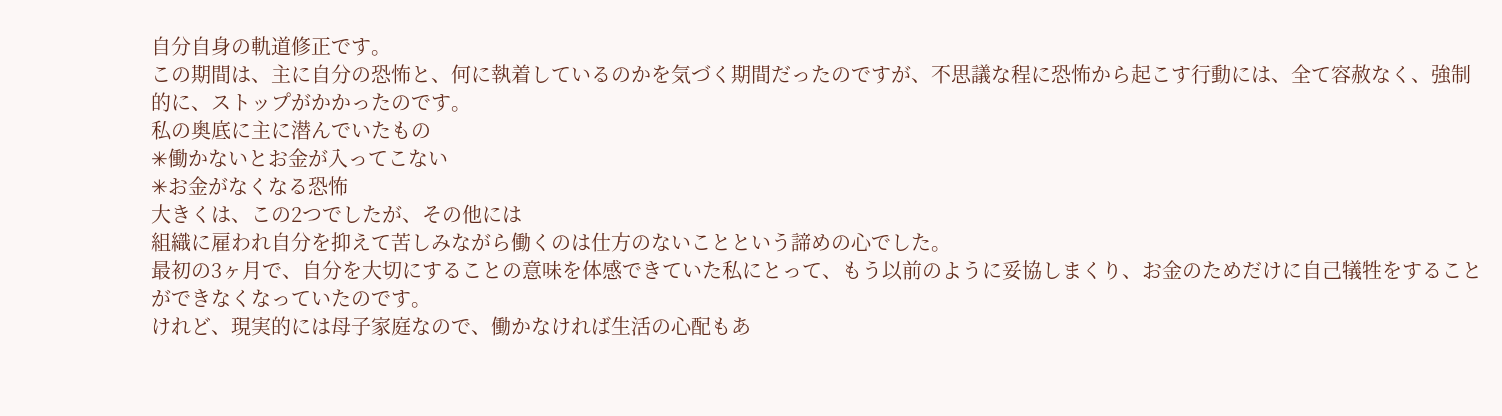自分自身の軌道修正です。
この期間は、主に自分の恐怖と、何に執着しているのかを気づく期間だったのですが、不思議な程に恐怖から起こす行動には、全て容赦なく、強制的に、ストップがかかったのです。
私の奥底に主に潜んでいたもの
✳働かないとお金が入ってこない
✳お金がなくなる恐怖
大きくは、この2つでしたが、その他には
組織に雇われ自分を抑えて苦しみながら働くのは仕方のないことという諦めの心でした。
最初の3ヶ月で、自分を大切にすることの意味を体感できていた私にとって、もう以前のように妥協しまくり、お金のためだけに自己犠牲をすることができなくなっていたのです。
けれど、現実的には母子家庭なので、働かなければ生活の心配もあ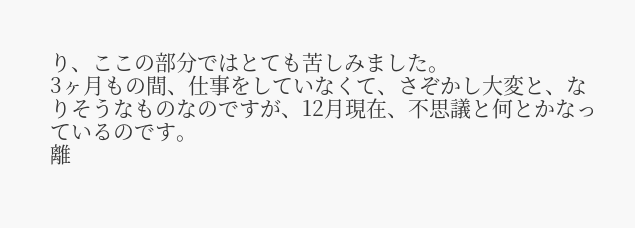り、ここの部分ではとても苦しみました。
3ヶ月もの間、仕事をしていなくて、さぞかし大変と、なりそうなものなのですが、12月現在、不思議と何とかなっているのです。
離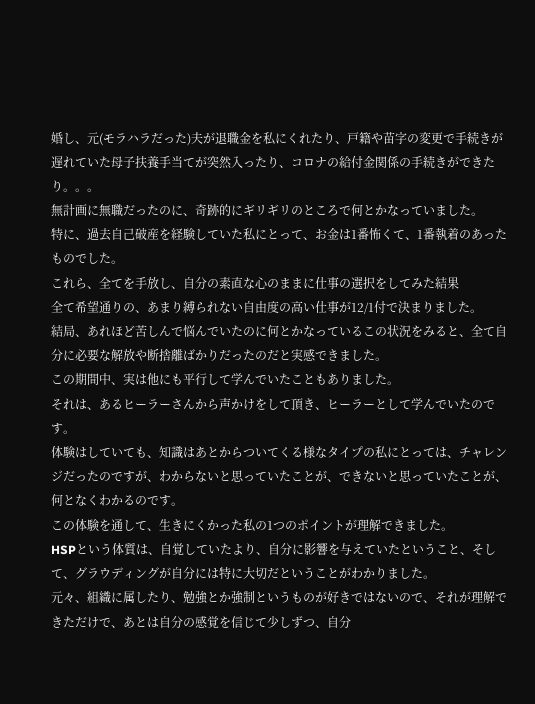婚し、元(モラハラだった)夫が退職金を私にくれたり、戸籍や苗字の変更で手続きが遅れていた母子扶養手当てが突然入ったり、コロナの給付金関係の手続きができたり。。。
無計画に無職だったのに、奇跡的にギリギリのところで何とかなっていました。
特に、過去自己破産を経験していた私にとって、お金は1番怖くて、1番執着のあったものでした。
これら、全てを手放し、自分の素直な心のままに仕事の選択をしてみた結果
全て希望通りの、あまり縛られない自由度の高い仕事が12/1付で決まりました。
結局、あれほど苦しんで悩んでいたのに何とかなっているこの状況をみると、全て自分に必要な解放や断捨離ばかりだったのだと実感できました。
この期間中、実は他にも平行して学んでいたこともありました。
それは、あるヒーラーさんから声かけをして頂き、ヒーラーとして学んでいたのです。
体験はしていても、知識はあとからついてくる様なタイプの私にとっては、チャレンジだったのですが、わからないと思っていたことが、できないと思っていたことが、何となくわかるのです。
この体験を通して、生きにくかった私の1つのポイントが理解できました。
HSPという体質は、自覚していたより、自分に影響を与えていたということ、そして、グラウディングが自分には特に大切だということがわかりました。
元々、組織に属したり、勉強とか強制というものが好きではないので、それが理解できただけで、あとは自分の感覚を信じて少しずつ、自分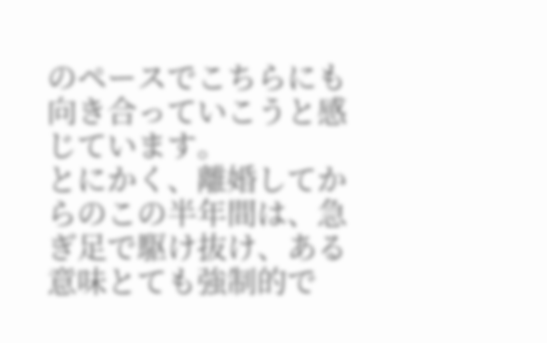のペースでこちらにも向き合っていこうと感じています。
とにかく、離婚してからのこの半年間は、急ぎ足で駆け抜け、ある意味とても強制的で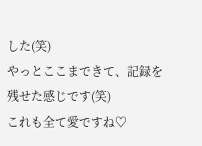した(笑)
やっとここまできて、記録を残せた感じです(笑)
これも全て愛ですね♡